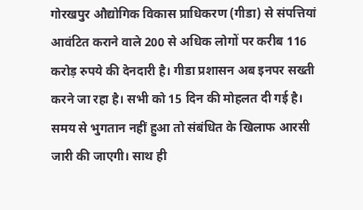गोरखपुर औद्योगिक विकास प्राधिकरण (गीडा) से संपत्तियां आवंटित कराने वाले 200 से अधिक लोगों पर करीब 116 करोड़ रुपये की देनदारी है। गीडा प्रशासन अब इनपर सख्ती करने जा रहा है। सभी को 15 दिन की मोहलत दी गई है। समय से भुगतान नहीं हुआ तो संबंधित के खिलाफ आरसी जारी की जाएगी। साथ ही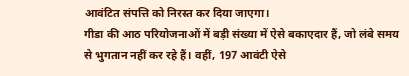आवंटित संपत्ति को निरस्त कर दिया जाएगा।
गीडा की आठ परियोजनाओं में बड़ी संख्या में ऐसे बकाएदार हैं, जो लंबे समय से भुगतान नहीं कर रहे हैं। वहीं, 197 आवंटी ऐसे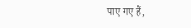पाए गए हैं,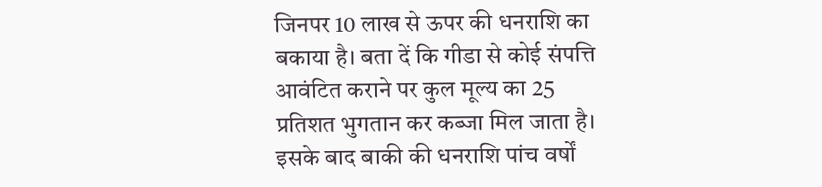जिनपर 10 लाख से ऊपर की धनराशि का बकाया है। बता दें कि गीडा से कोई संपत्ति आवंटित कराने पर कुल मूल्य का 25 प्रतिशत भुगतान कर कब्जा मिल जाता है। इसके बाद बाकी की धनराशि पांच वर्षों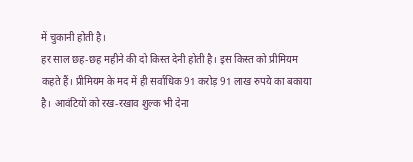में चुकानी होती है।
हर साल छह-छह महीने की दो किस्त देनी होती है। इस किस्त को प्रीमियम कहते हैं। प्रीमियम के मद में ही सर्वाधिक 91 करोड़ 91 लाख रुपये का बकाया है। आवंटियों को रख-रखाव शुल्क भी देना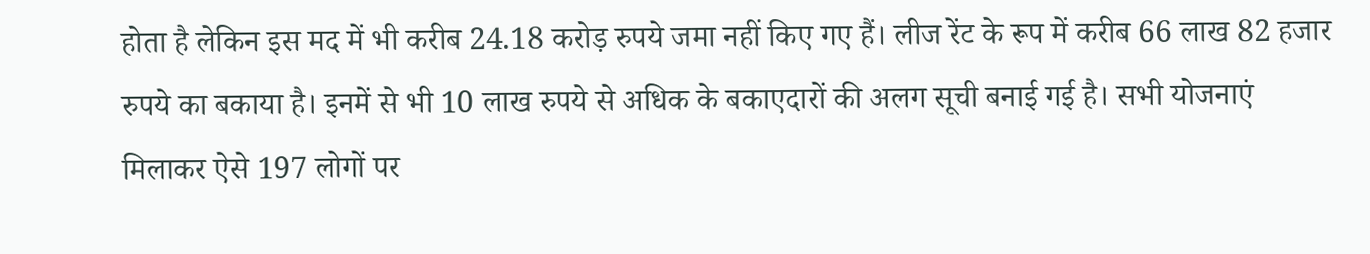होता है लेकिन इस मद में भी करीब 24.18 करोड़ रुपये जमा नहीं किए गए हैं। लीज रेंट के रूप में करीब 66 लाख 82 हजार रुपये का बकाया है। इनमें से भी 10 लाख रुपये से अधिक के बकाएदारों की अलग सूची बनाई गई है। सभी योजनाएं मिलाकर ऐसे 197 लोगों पर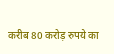करीब 80 करोड़ रुपये का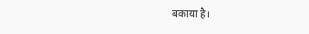बकाया है।